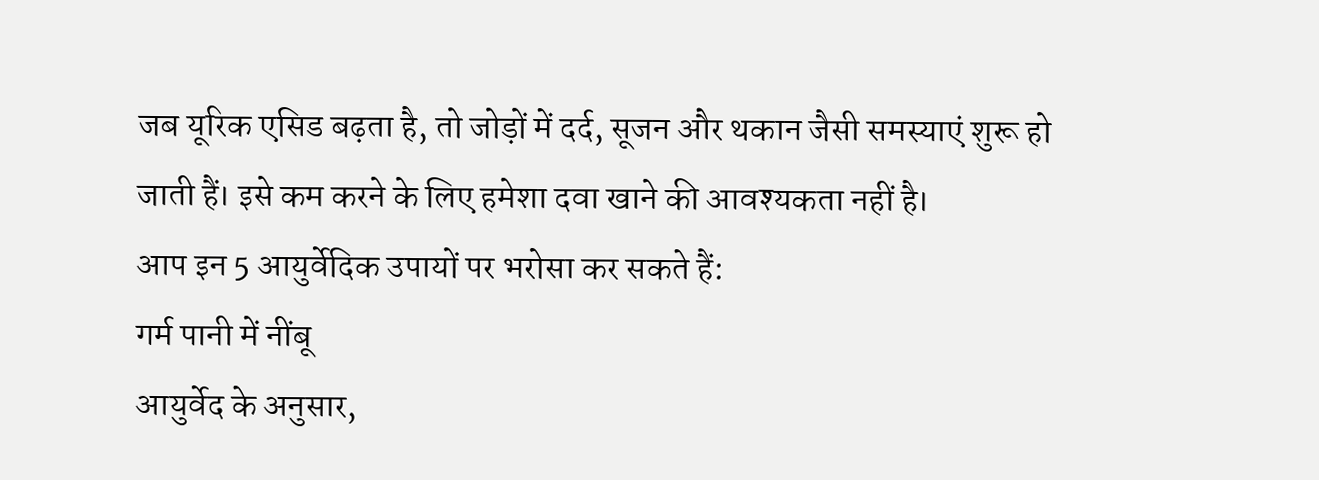जब यूरिक एसिड बढ़ता है, तो जोड़ों में दर्द, सूजन और थकान जैसी समस्याएं शुरू हो जाती हैं। इसे कम करने के लिए हमेशा दवा खाने की आवश्यकता नहीं है।
आप इन 5 आयुर्वेदिक उपायों पर भरोसा कर सकते हैं:
गर्म पानी में नींबू
आयुर्वेद के अनुसार,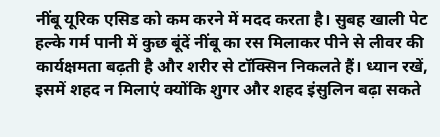नींबू यूरिक एसिड को कम करने में मदद करता है। सुबह खाली पेट हल्के गर्म पानी में कुछ बूंदें नींबू का रस मिलाकर पीने से लीवर की कार्यक्षमता बढ़ती है और शरीर से टॉक्सिन निकलते हैं। ध्यान रखें, इसमें शहद न मिलाएं क्योंकि शुगर और शहद इंसुलिन बढ़ा सकते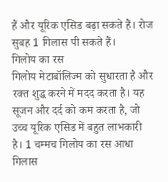हैं और यूरिक एसिड बढ़ा सकते हैं। रोज सुबह 1 गिलास पी सकते हैं।
गिलोय का रस
गिलोय मेटाबॉलिज्म को सुधारता है और रक्त शुद्ध करने में मदद करता है। यह सूजन और दर्द को कम करता है, जो उच्च यूरिक एसिड में बहुत लाभकारी है। 1 चम्मच गिलोय का रस आधा गिलास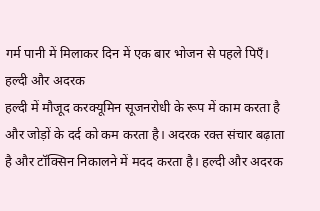गर्म पानी में मिलाकर दिन में एक बार भोजन से पहले पिएँ।
हल्दी और अदरक
हल्दी में मौजूद करक्यूमिन सूजनरोधी के रूप में काम करता है और जोड़ों के दर्द को कम करता है। अदरक रक्त संचार बढ़ाता है और टॉक्सिन निकालने में मदद करता है। हल्दी और अदरक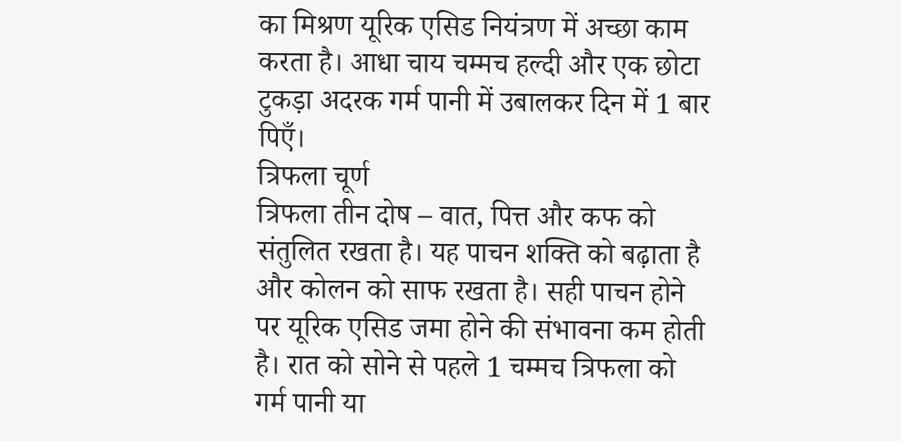का मिश्रण यूरिक एसिड नियंत्रण में अच्छा काम करता है। आधा चाय चम्मच हल्दी और एक छोटा टुकड़ा अदरक गर्म पानी में उबालकर दिन में 1 बार पिएँ।
त्रिफला चूर्ण
त्रिफला तीन दोष – वात, पित्त और कफ को संतुलित रखता है। यह पाचन शक्ति को बढ़ाता है और कोलन को साफ रखता है। सही पाचन होने पर यूरिक एसिड जमा होने की संभावना कम होती है। रात को सोने से पहले 1 चम्मच त्रिफला को गर्म पानी या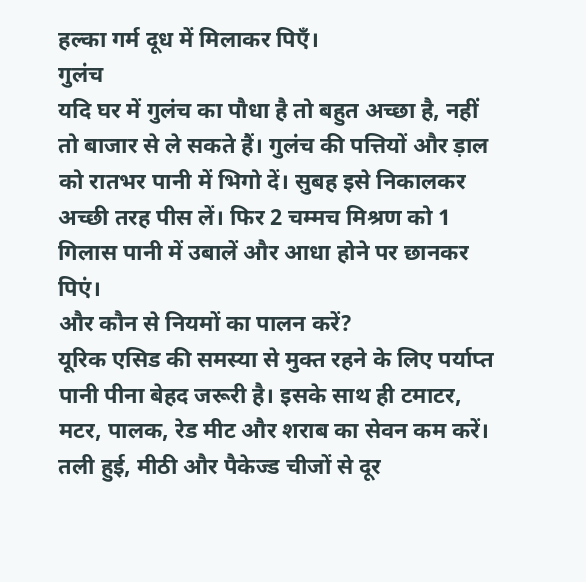हल्का गर्म दूध में मिलाकर पिएँ।
गुलंच
यदि घर में गुलंच का पौधा है तो बहुत अच्छा है, नहीं तो बाजार से ले सकते हैं। गुलंच की पत्तियों और ड़ाल को रातभर पानी में भिगो दें। सुबह इसे निकालकर अच्छी तरह पीस लें। फिर 2 चम्मच मिश्रण को 1 गिलास पानी में उबालें और आधा होने पर छानकर पिएं।
और कौन से नियमों का पालन करें?
यूरिक एसिड की समस्या से मुक्त रहने के लिए पर्याप्त पानी पीना बेहद जरूरी है। इसके साथ ही टमाटर, मटर, पालक, रेड मीट और शराब का सेवन कम करें। तली हुई, मीठी और पैकेज्ड चीजों से दूर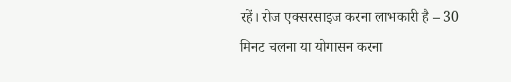रहें। रोज एक्सरसाइज करना लाभकारी है – 30 मिनट चलना या योगासन करना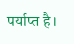पर्याप्त है।